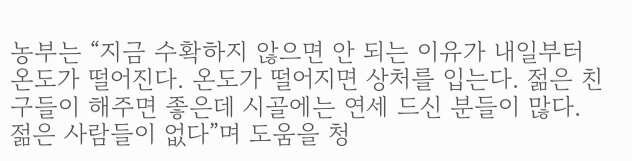농부는 “지금 수확하지 않으면 안 되는 이유가 내일부터 온도가 떨어진다. 온도가 떨어지면 상처를 입는다. 젊은 친구들이 해주면 좋은데 시골에는 연세 드신 분들이 많다. 젊은 사람들이 없다”며 도움을 청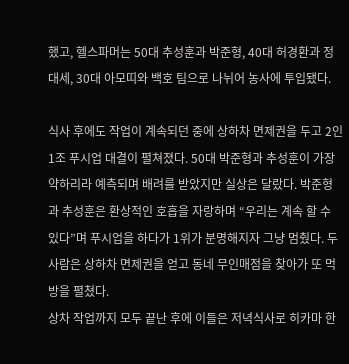했고, 헬스파머는 50대 추성훈과 박준형, 40대 허경환과 정대세, 30대 아모띠와 백호 팀으로 나뉘어 농사에 투입됐다.

식사 후에도 작업이 계속되던 중에 상하차 면제권을 두고 2인 1조 푸시업 대결이 펼쳐졌다. 50대 박준형과 추성훈이 가장 약하리라 예측되며 배려를 받았지만 실상은 달랐다. 박준형과 추성훈은 환상적인 호흡을 자랑하며 “우리는 계속 할 수 있다”며 푸시업을 하다가 1위가 분명해지자 그냥 멈췄다. 두 사람은 상하차 면제권을 얻고 동네 무인매점을 찾아가 또 먹방을 펼쳤다.
상차 작업까지 모두 끝난 후에 이들은 저녁식사로 히카마 한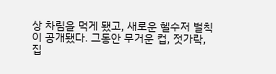상 차림을 먹게 됐고, 새로운 헬수저 벌칙이 공개됐다. 그동안 무거운 컵, 젓가락, 집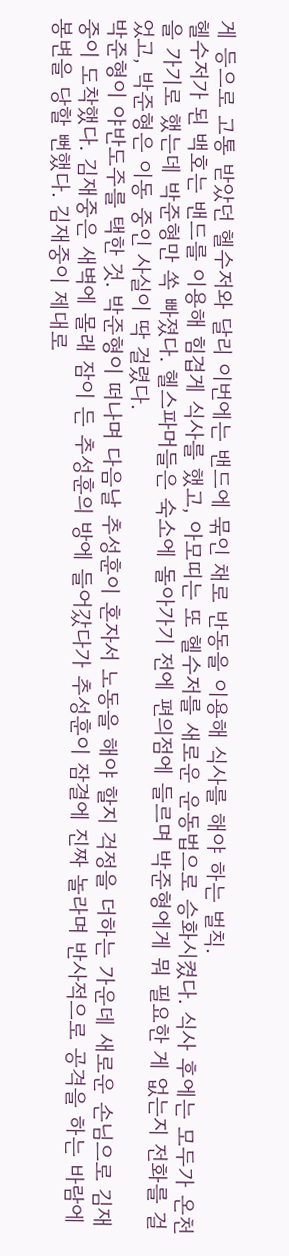게 등으로 고통 받았던 헬수저와 달리 이번에는 밴드에 묶인 채로 반동을 이용해 식사를 해야 하는 벌칙.
헬수저가 된 백호는 밴드를 이용해 힘겹게 식사를 했고, 아모띠는 또 헬수저를 새로운 운동법으로 승화시켰다. 식사 후에는 모두가 온천을 가기로 했는데 박준형만 쏙 빠졌다. 헬스파머들은 숙소에 돌아가기 전에 편의점에 들르며 박준형에게 뭐 필요한 게 없는지 전화를 걸었고, 박준형은 이동 중인 사실이 딱 걸렸다.
박준형이 야반도주를 택한 것. 박준형이 떠나며 다음날 추성훈이 혼자서 노동을 해야 할지 걱정을 더하는 가운데 새로운 손님으로 김재중이 도착했다. 김재중은 새벽에 몰래 잠이 든 추성훈의 방에 들어갔다가 추성훈이 잠결에 진짜 놀라며 반사적으로 공격을 하는 바람에 봉변을 당할 뻔했다. 김재중이 제대로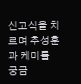신고식을 치르며 추성훈과 케미를 궁금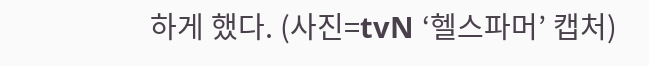하게 했다. (사진=tvN ‘헬스파머’ 캡처)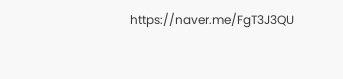https://naver.me/FgT3J3QU